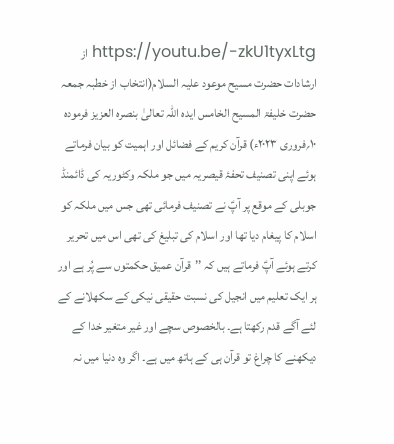https://youtu.be/-zkU1tyxLtg از ارشادات حضرت مسیح موعود علیہ السلام(انتخاب از خطبہ جمعہ حضرت خلیفۃ المسیح الخامس ایدہ اللہ تعالیٰ بنصرہ العزیز فرمودہ ۱۰؍فروری ۲۰۲۳ء) قرآن کریم کے فضائل اور اہمیت کو بیان فرماتے ہوئے اپنی تصنیف تحفۂ قیصریہ میں جو ملکہ وکٹوریہ کی ڈائمنڈ جوبلی کے موقع پر آپؑ نے تصنیف فرمائی تھی جس میں ملکہ کو اسلام کا پیغام دیا تھا اور اسلام کی تبلیغ کی تھی اس میں تحریر کرتے ہوئے آپؑ فرماتے ہیں کہ ’’قرآن عمیق حکمتوں سے پُر ہے اور ہر ایک تعلیم میں انجیل کی نسبت حقیقی نیکی کے سکھلانے کے لئے آگے قدم رکھتا ہے۔ بالخصوص سچے اور غیر متغیر خدا کے دیکھنے کا چراغ تو قرآن ہی کے ہاتھ میں ہے۔ اگر وہ دنیا میں نہ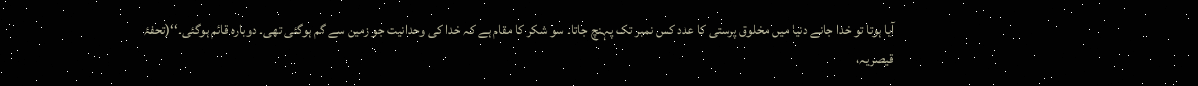آیا ہوتا تو خدا جانے دنیا میں مخلوق پرستی کا عدد کس نمبر تک پہنچ جاتا۔ سو شکر کا مقام ہے کہ خدا کی وحدانیت جو زمین سے گم ہوگئی تھی۔ دوبارہ قائم ہوگئی۔‘‘(تحفۂ قیصریہ،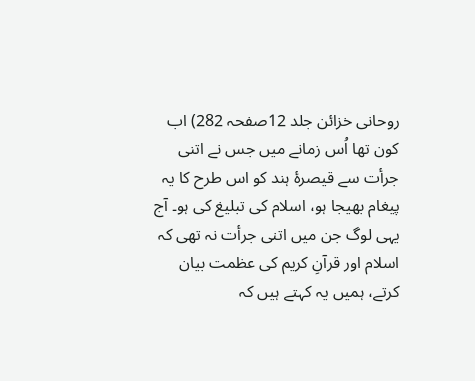روحانی خزائن جلد 12صفحہ 282) اب کون تھا اُس زمانے میں جس نے اتنی جرأت سے قیصرۂ ہند کو اس طرح کا یہ پیغام بھیجا ہو، اسلام کی تبلیغ کی ہو۔ آج یہی لوگ جن میں اتنی جرأت نہ تھی کہ اسلام اور قرآنِ کریم کی عظمت بیان کرتے، ہمیں یہ کہتے ہیں کہ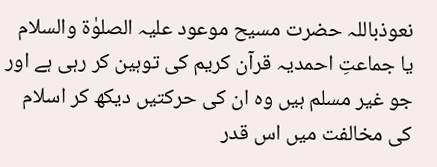نعوذباللہ حضرت مسیح موعود علیہ الصلوٰة والسلام یا جماعتِ احمدیہ قرآن کریم کی توہین کر رہی ہے اور جو غیر مسلم ہیں وہ ان کی حرکتیں دیکھ کر اسلام کی مخالفت میں اس قدر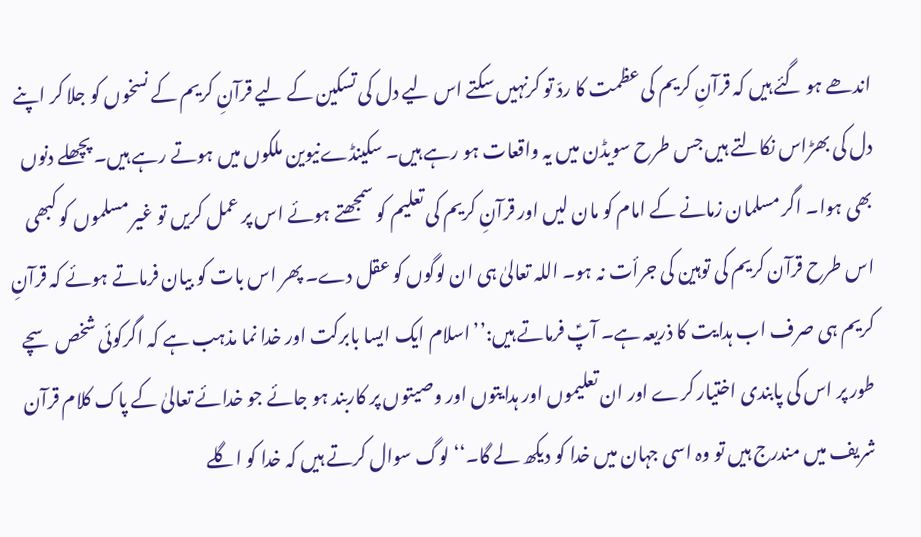اندھے ہو گئے ہیں کہ قرآنِ کریم کی عظمت کا ردّ تو کرنہیں سکتے اس لیے دل کی تسکین کے لیے قرآنِ کریم کے نسخوں کو جلا کر اپنے دل کی بھڑاس نکالتے ہیں جس طرح سویڈن میں یہ واقعات ہو رہے ہیں۔ سکینڈےنیوین ملکوں میں ہوتے رہے ہیں۔ پچھلے دنوں بھی ہوا۔ اگر مسلمان زمانے کے امام کو مان لیں اور قرآنِ کریم کی تعلیم کو سمجھتے ہوئے اس پر عمل کریں تو غیر مسلموں کو کبھی اس طرح قرآن کریم کی توہین کی جرأت نہ ہو۔ اللہ تعالیٰ ہی ان لوگوں کو عقل دے۔ پھر اس بات کو بیان فرماتے ہوئے کہ قرآنِ کریم ہی صرف اب ہدایت کا ذریعہ ہے۔ آپؑ فرماتے ہیں:’’اسلام ایک ایسا بابرکت اور خدا نما مذہب ہے کہ اگرکوئی شخص سچے طور پر اس کی پابندی اختیار کرے اور ان تعلیموں اور ہدایتوں اور وصیتوں پر کاربند ہو جائے جو خدائے تعالیٰ کے پاک کلام قرآن شریف میں مندرج ہیں تو وہ اسی جہان میں خدا کو دیکھ لے گا۔‘‘ لوگ سوال کرتے ہیں کہ خدا کو اگلے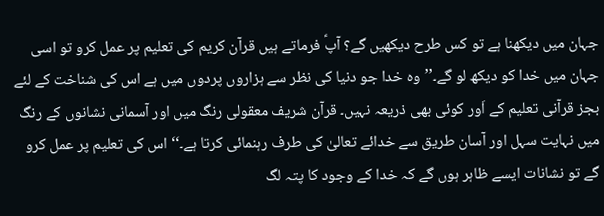جہان میں دیکھنا ہے تو کس طرح دیکھیں گے؟ آپؑ فرماتے ہیں قرآن کریم کی تعلیم پر عمل کرو تو اسی جہان میں خدا کو دیکھ لو گے۔’’وہ خدا جو دنیا کی نظر سے ہزاروں پردوں میں ہے اس کی شناخت کے لئے بجز قرآنی تعلیم کے اَور کوئی بھی ذریعہ نہیں۔ قرآن شریف معقولی رنگ میں اور آسمانی نشانوں کے رنگ میں نہایت سہل اور آسان طریق سے خدائے تعالیٰ کی طرف رہنمائی کرتا ہے۔‘‘ اس کی تعلیم پر عمل کرو گے تو نشانات ایسے ظاہر ہوں گے کہ خدا کے وجود کا پتہ لگ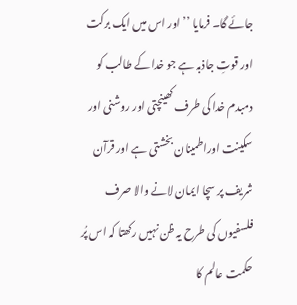جائے گا۔ فرمایا ’’اور اس میں ایک برکت اور قوتِ جاذبہ ہے جو خدا کے طالب کو دمبدم خدا کی طرف کھینچتی اور روشنی اور سکینت اوراطمینان بخشتی ہے اور قرآن شریف پر سچا ایمان لانے والا صرف فلسفیوں کی طرح یہ ظن نہیں رکھتا کہ اس پُر حکمت عالم کا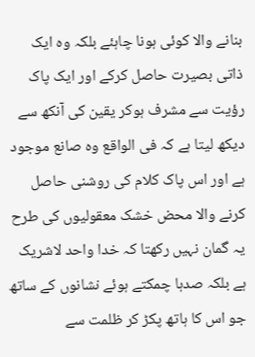بنانے والا کوئی ہونا چاہئے بلکہ وہ ایک ذاتی بصیرت حاصل کرکے اور ایک پاک رؤیت سے مشرف ہوکر یقین کی آنکھ سے دیکھ لیتا ہے کہ فی الواقع وہ صانع موجود ہے اور اس پاک کلام کی روشنی حاصل کرنے والا محض خشک معقولیوں کی طرح یہ گمان نہیں رکھتا کہ خدا واحد لاشریک ہے بلکہ صدہا چمکتے ہوئے نشانوں کے ساتھ جو اس کا ہاتھ پکڑ کر ظلمت سے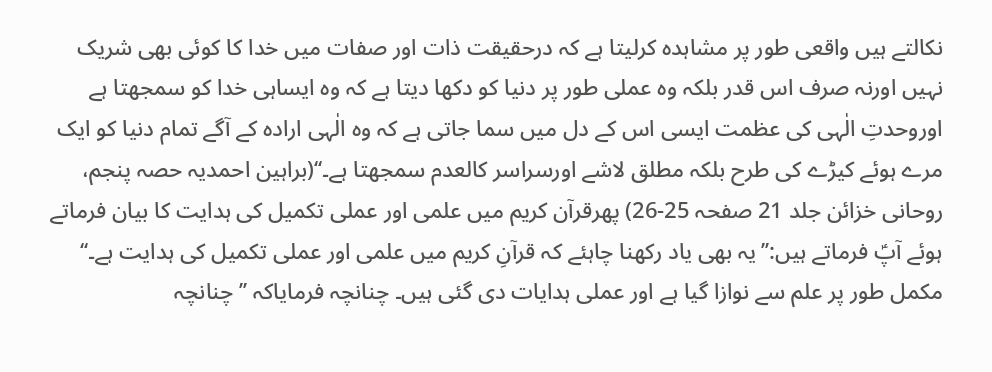نکالتے ہیں واقعی طور پر مشاہدہ کرلیتا ہے کہ درحقیقت ذات اور صفات میں خدا کا کوئی بھی شریک نہیں اورنہ صرف اس قدر بلکہ وہ عملی طور پر دنیا کو دکھا دیتا ہے کہ وہ ایساہی خدا کو سمجھتا ہے اوروحدتِ الٰہی کی عظمت ایسی اس کے دل میں سما جاتی ہے کہ وہ الٰہی ارادہ کے آگے تمام دنیا کو ایک مرے ہوئے کیڑے کی طرح بلکہ مطلق لاشے اورسراسر کالعدم سمجھتا ہے۔‘‘(براہین احمدیہ حصہ پنجم، روحانی خزائن جلد 21 صفحہ 25-26) پھرقرآن کریم میں علمی اور عملی تکمیل کی ہدایت کا بیان فرماتے ہوئے آپؑ فرماتے ہیں:’’یہ بھی یاد رکھنا چاہئے کہ قرآنِ کریم میں علمی اور عملی تکمیل کی ہدایت ہے۔‘‘ مکمل طور پر علم سے نوازا گیا ہے اور عملی ہدایات دی گئی ہیں۔ چنانچہ فرمایاکہ ’’چنانچہ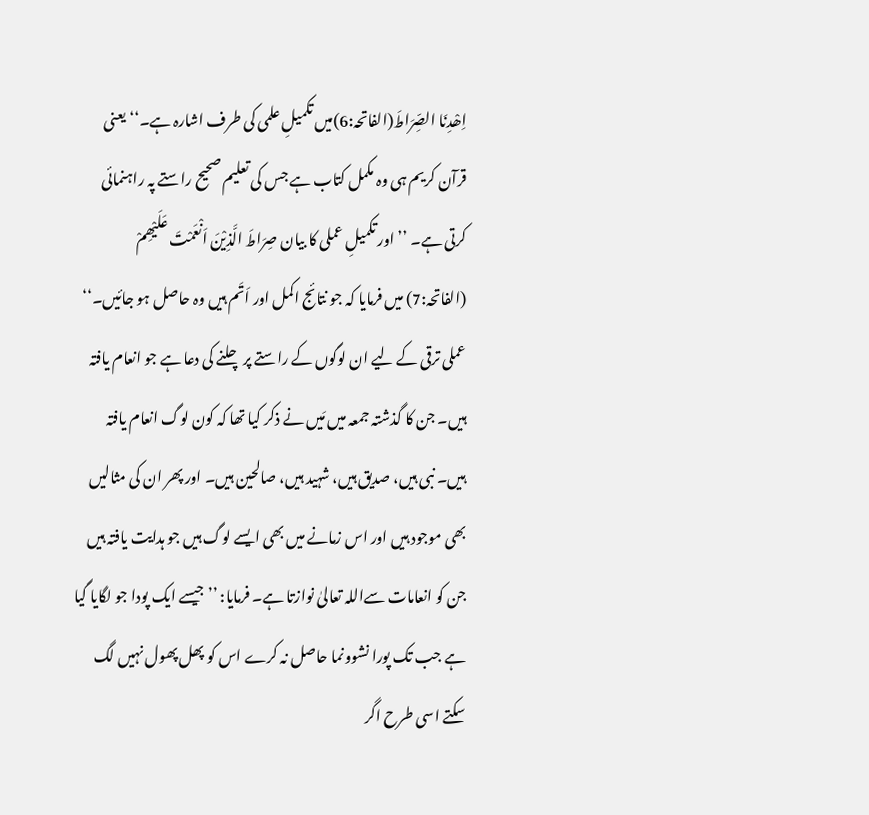اِھْدِنَا الصِّرَاطَ(الفاتحہ:6)میں تکمیلِ علمی کی طرف اشارہ ہے۔‘‘ یعنی قرآن کریم ہی وہ مکمل کتاب ہے جس کی تعلیم صحیح راستے پہ راہنمائی کرتی ہے۔ ’’اور تکمیلِ عملی کا بیان صِرَاطَ الَّذِیْنَ اَنْعَمْتَ عَلَیْھِمْ (الفاتحہ:7) میں فرمایا کہ جو نتائج اکمل اور اَتَم ہیں وہ حاصل ہو جائیں۔‘‘ عملی ترقی کے لیے ان لوگوں کے راستے پر چلنے کی دعا ہے جو انعام یافتہ ہیں۔ جن کا گذشتہ جمعہ میں مَیں نے ذکر کیا تھا کہ کون لوگ انعام یافتہ ہیں۔ نبی ہیں، صدیق ہیں، شہید ہیں، صالحین ہیں۔ اور پھر ان کی مثالیں بھی موجود ہیں اور اس زمانے میں بھی ایسے لوگ ہیں جو ہدایت یافتہ ہیں جن کو انعامات سےاللہ تعالیٰ نوازتا ہے۔ فرمایا: ’’جیسے ایک پودا جو لگایا گیا ہے جب تک پورا نشوونما حاصل نہ کرے اس کو پھل پھول نہیں لگ سکتے اسی طرح اگر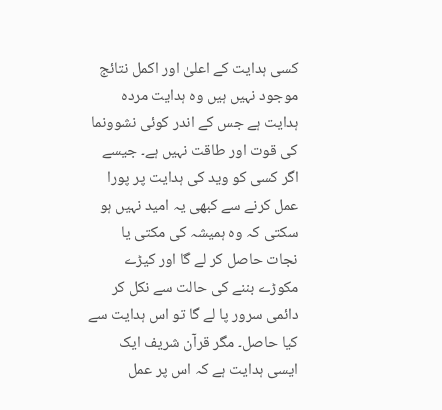کسی ہدایت کے اعلیٰ اور اکمل نتائج موجود نہیں ہیں وہ ہدایت مردہ ہدایت ہے جس کے اندر کوئی نشوونما کی قوت اور طاقت نہیں ہے۔ جیسے اگر کسی کو وید کی ہدایت پر پورا عمل کرنے سے کبھی یہ امید نہیں ہو سکتی کہ وہ ہمیشہ کی مکتی یا نجات حاصل کر لے گا اور کیڑے مکوڑے بننے کی حالت سے نکل کر دائمی سرور پا لے گا تو اس ہدایت سے کیا حاصل۔ مگر قرآن شریف ایک ایسی ہدایت ہے کہ اس پر عمل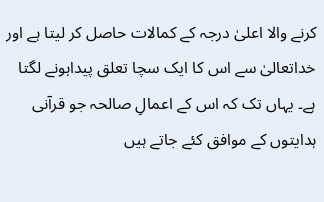کرنے والا اعلیٰ درجہ کے کمالات حاصل کر لیتا ہے اور خداتعالیٰ سے اس کا ایک سچا تعلق پیداہونے لگتا ہے۔ یہاں تک کہ اس کے اعمالِ صالحہ جو قرآنی ہدایتوں کے موافق کئے جاتے ہیں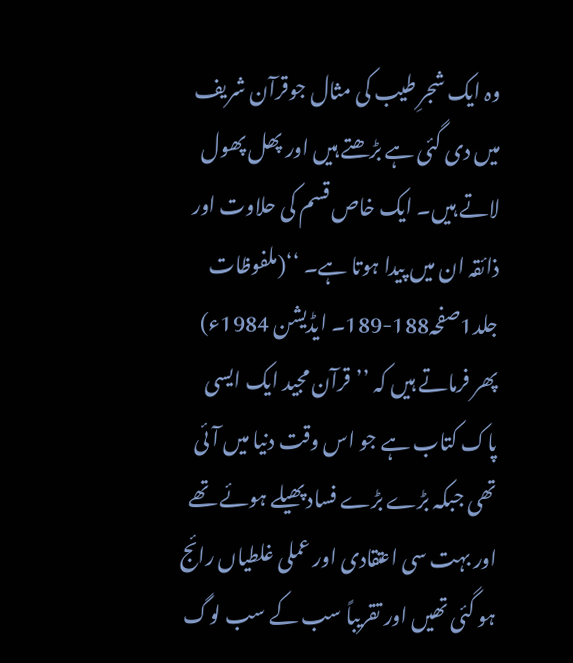وہ ایک شجرِ طیب کی مثال جوقرآن شریف میں دی گئی ہے بڑھتے ہیں اور پھل پھول لاتے ہیں۔ ایک خاص قسم کی حلاوت اور ذائقہ ان میں پیدا ہوتا ہے۔ ‘‘(ملفوظات جلد1صفحہ188-189۔ ایڈیشن 1984ء) پھر فرماتے ہیں کہ ’’قرآن مجید ایک ایسی پاک کتاب ہے جو اس وقت دنیا میں آئی تھی جبکہ بڑے بڑے فساد پھیلے ہوئے تھے اور بہت سی اعتقادی اور عملی غلطیاں رائج ہو گئی تھیں اور تقریباً سب کے سب لوگ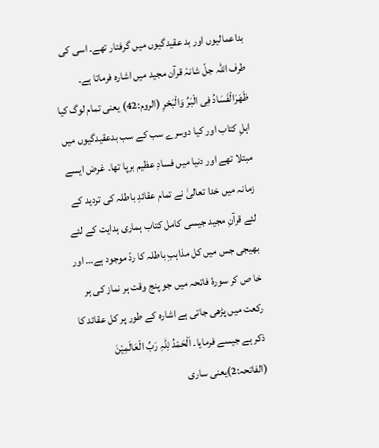بداعمالیوں اور بد عقیدگیوں میں گرفتار تھے۔ اسی کی طرف اللہ جلّ شانہٗ قرآن مجید میں اشارہ فرماتا ہے۔ ظَھَرَالْفَسَادُ فِی الْبَرِّ وَالْبَحْرِ (الروم:42) یعنی تمام لوگ کیا اہلِ کتاب اور کیا دوسرے سب کے سب بدعقیدگیوں میں مبتلا تھے اور دنیا میں فسادِ عظیم برپا تھا۔ غرض ایسے زمانہ میں خدا تعالیٰ نے تمام عقائدِ باطلہ کی تردید کے لئے قرآنِ مجید جیسی کامل کتاب ہماری ہدایت کے لئے بھیجی جس میں کل مذاہبِ باطلہ کا ردّ موجود ہے… اور خا ص کر سورۂ فاتحہ میں جو پنج وقت ہر نماز کی ہر رکعت میں پڑھی جاتی ہے اشارہ کے طور پر کل عقائد کا ذکر ہے جیسے فرمایا۔ اَلْحَمْدُ لِلّٰہِ رَبِّ الْعَالَمِیْنَ (الفاتحہ:2)یعنی ساری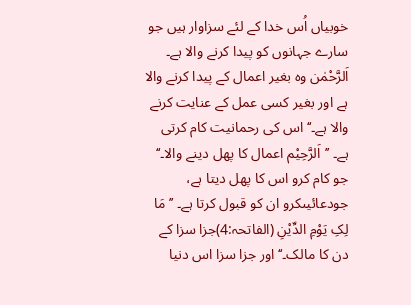خوبیاں اُس خدا کے لئے سزاوار ہیں جو سارے جہانوں کو پیدا کرنے والا ہے۔ اَلرَّحْمٰن وہ بغیر اعمال کے پیدا کرنے والا ہے اور بغیر کسی عمل کے عنایت کرنے والا ہے۔‘‘اس کی رحمانیت کام کرتی ہے۔ ’’اَلرَّحِیْم اعمال کا پھل دینے والا۔‘‘ جو کام کرو اس کا پھل دیتا ہے، جودعائیںکرو ان کو قبول کرتا ہے۔ ’’مَا لِکِ یَوْمِ الدِّیْنِ (الفاتحہ:4)جزا سزا کے دن کا مالک۔‘‘ اور جزا سزا اس دنیا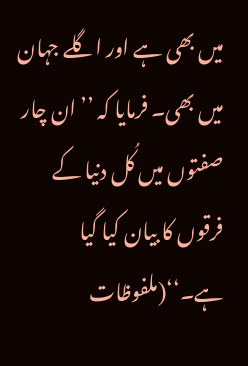میں بھی ہے اور اگلے جہان میں بھی۔ فرمایا کہ ’’ان چار صفتوں میں کُل دنیا کے فرقوں کا بیان کیا گیا ہے۔‘‘(ملفوظات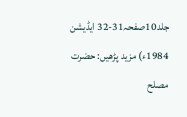جلد10صفحہ31-32 ایڈیشن 1984ء) مزید پڑھیں: حضرت مصلح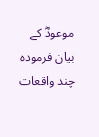موعودؓ کے بیان فرمودہ چند واقعات